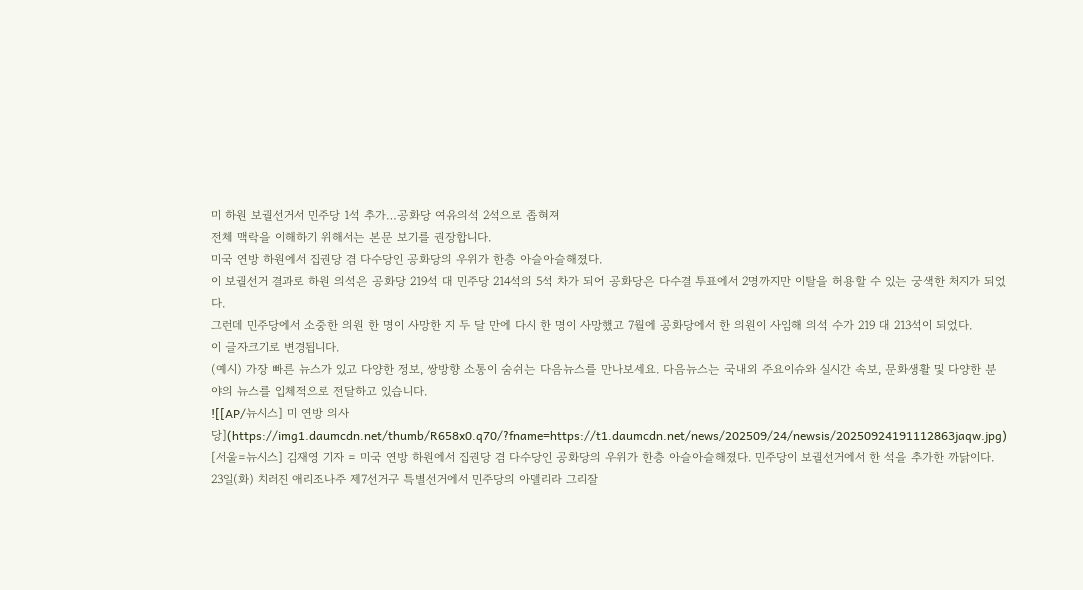미 하원 보궐선거서 민주당 1석 추가…공화당 여유의석 2석으로 좁혀져
전체 맥락을 이해하기 위해서는 본문 보기를 권장합니다.
미국 연방 하원에서 집권당 겸 다수당인 공화당의 우위가 한층 아슬아슬해졌다.
이 보궐선거 결과로 하원 의석은 공화당 219석 대 민주당 214석의 5석 차가 되어 공화당은 다수결 투표에서 2명까지만 이탈을 허용할 수 있는 궁색한 처지가 되었다.
그런데 민주당에서 소중한 의원 한 명이 사망한 지 두 달 만에 다시 한 명이 사망했고 7월에 공화당에서 한 의원이 사임해 의석 수가 219 대 213석이 되었다.
이 글자크기로 변경됩니다.
(예시) 가장 빠른 뉴스가 있고 다양한 정보, 쌍방향 소통이 숨쉬는 다음뉴스를 만나보세요. 다음뉴스는 국내외 주요이슈와 실시간 속보, 문화생활 및 다양한 분야의 뉴스를 입체적으로 전달하고 있습니다.
![[AP/뉴시스] 미 연방 의사당](https://img1.daumcdn.net/thumb/R658x0.q70/?fname=https://t1.daumcdn.net/news/202509/24/newsis/20250924191112863jaqw.jpg)
[서울=뉴시스] 김재영 기자 = 미국 연방 하원에서 집권당 겸 다수당인 공화당의 우위가 한층 아슬아슬해졌다. 민주당이 보궐선거에서 한 석을 추가한 까닭이다.
23일(화) 치러진 애리조나주 제7선거구 특별선거에서 민주당의 아델리라 그리잘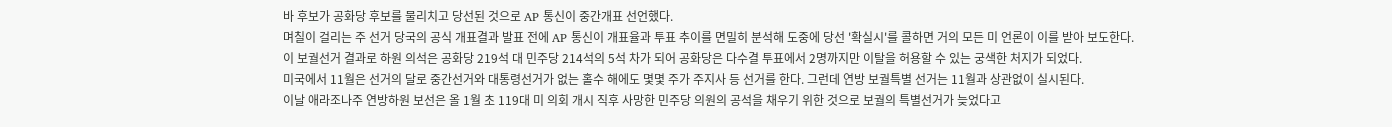바 후보가 공화당 후보를 물리치고 당선된 것으로 AP 통신이 중간개표 선언했다.
며칠이 걸리는 주 선거 당국의 공식 개표결과 발표 전에 AP 통신이 개표율과 투표 추이를 면밀히 분석해 도중에 당선 '확실시'를 콜하면 거의 모든 미 언론이 이를 받아 보도한다.
이 보궐선거 결과로 하원 의석은 공화당 219석 대 민주당 214석의 5석 차가 되어 공화당은 다수결 투표에서 2명까지만 이탈을 허용할 수 있는 궁색한 처지가 되었다.
미국에서 11월은 선거의 달로 중간선거와 대통령선거가 없는 홀수 해에도 몇몇 주가 주지사 등 선거를 한다. 그런데 연방 보궐특별 선거는 11월과 상관없이 실시된다.
이날 애라조나주 연방하원 보선은 올 1월 초 119대 미 의회 개시 직후 사망한 민주당 의원의 공석을 채우기 위한 것으로 보궐의 특별선거가 늦었다고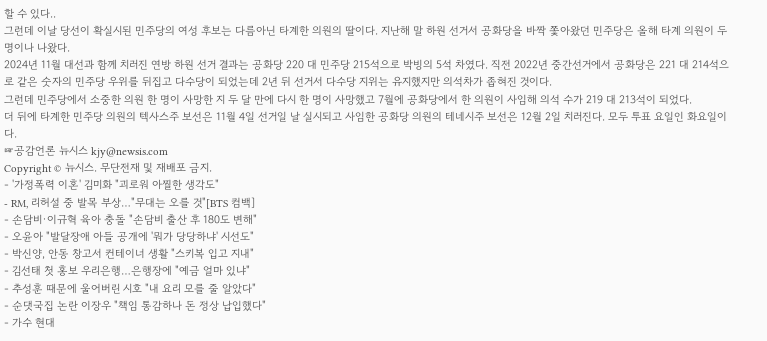할 수 있다..
그런데 이날 당선이 확실시된 민주당의 여성 후보는 다름아닌 타계한 의원의 딸이다. 지난해 말 하원 선거서 공화당을 바짝 쫓아왔던 민주당은 올해 타계 의원이 두 명이나 나왔다.
2024년 11월 대선과 함께 치러진 연방 하원 선거 결과는 공화당 220 대 민주당 215석으로 박빙의 5석 차였다. 직전 2022년 중간선거에서 공화당은 221 대 214석으로 같은 숫자의 민주당 우위를 뒤집고 다수당이 되었는데 2년 뒤 선거서 다수당 지위는 유지했지만 의석차가 좁혀진 것이다.
그런데 민주당에서 소중한 의원 한 명이 사망한 지 두 달 만에 다시 한 명이 사망했고 7월에 공화당에서 한 의원이 사임해 의석 수가 219 대 213석이 되었다.
더 뒤에 타계한 민주당 의원의 텍사스주 보선은 11월 4일 선거일 날 실시되고 사임한 공화당 의원의 테네시주 보선은 12월 2일 치러진다. 모두 투표 요일인 화요일이다.
☞공감언론 뉴시스 kjy@newsis.com
Copyright © 뉴시스. 무단전재 및 재배포 금지.
- '가정폭력 이혼' 김미화 "괴로워 아찔한 생각도"
- RM, 리허설 중 발목 부상…"무대는 오를 것"[BTS 컴백]
- 손담비·이규혁 육아 충돌 "손담비 출산 후 180도 변해"
- 오윤아 "발달장애 아들 공개에 '뭐가 당당하냐' 시선도"
- 박신양, 안동 창고서 컨테이너 생활 "스키복 입고 지내"
- 김선태 첫 홍보 우리은행…은행장에 "예금 얼마 있냐"
- 추성훈 때문에 울어버린 시호 "내 요리 모를 줄 알았다"
- 순댓국집 논란 이장우 "책임 통감하나 돈 정상 납입했다"
- 가수 현대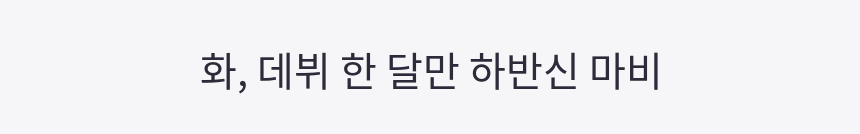화, 데뷔 한 달만 하반신 마비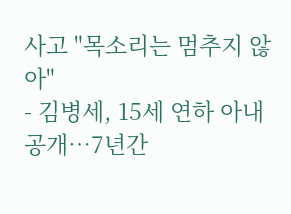사고 "목소리는 멈추지 않아"
- 김병세, 15세 연하 아내 공개…7년간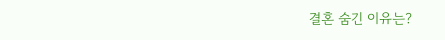결혼 숨긴 이유는?